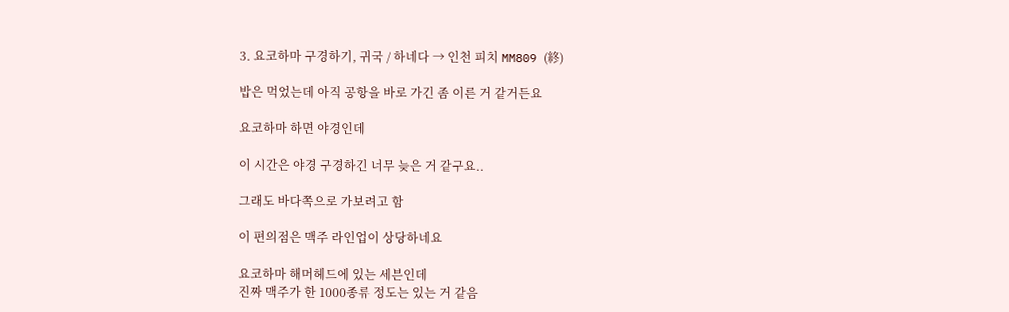3. 요코하마 구경하기, 귀국 / 하네다 → 인천 피치 MM809 (終)

밥은 먹었는데 아직 공항을 바로 가긴 좀 이른 거 같거든요

요코하마 하면 야경인데

이 시간은 야경 구경하긴 너무 늦은 거 같구요..

그래도 바다쪽으로 가보려고 함

이 편의점은 맥주 라인업이 상당하네요

요코하마 해머헤드에 있는 세븐인데
진짜 맥주가 한 1000종류 정도는 있는 거 같음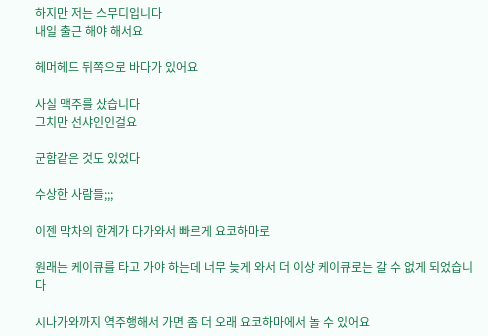하지만 저는 스무디입니다
내일 출근 해야 해서요

헤머헤드 뒤쪽으로 바다가 있어요

사실 맥주를 샀습니다
그치만 선샤인인걸요

군함같은 것도 있었다

수상한 사람들;;;

이젠 막차의 한계가 다가와서 빠르게 요코하마로

원래는 케이큐를 타고 가야 하는데 너무 늦게 와서 더 이상 케이큐로는 갈 수 없게 되었습니다

시나가와까지 역주행해서 가면 좀 더 오래 요코하마에서 놀 수 있어요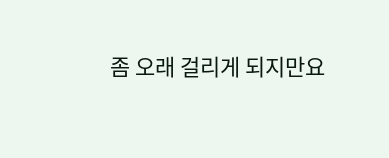좀 오래 걸리게 되지만요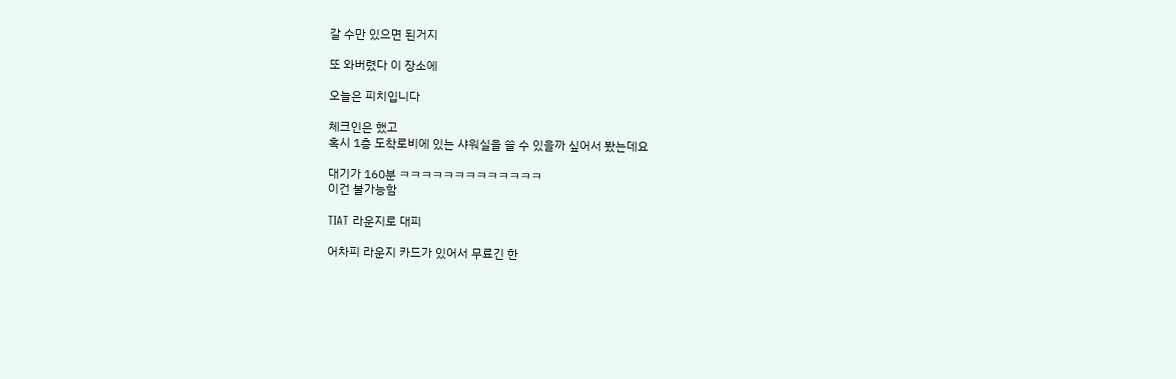갈 수만 있으면 된거지

또 와버렸다 이 장소에

오늘은 피치입니다

체크인은 했고
혹시 1층 도착로비에 있는 샤워실을 쓸 수 있을까 싶어서 봤는데요

대기가 160분 ㅋㅋㅋㅋㅋㅋㅋㅋㅋㅋㅋㅋㅋ
이건 불가능함

TIAT 라운지로 대피

어차피 라운지 카드가 있어서 무료긴 한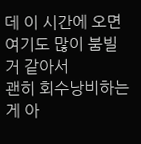데 이 시간에 오면 여기도 많이 붐빌 거 같아서
괜히 회수낭비하는 게 아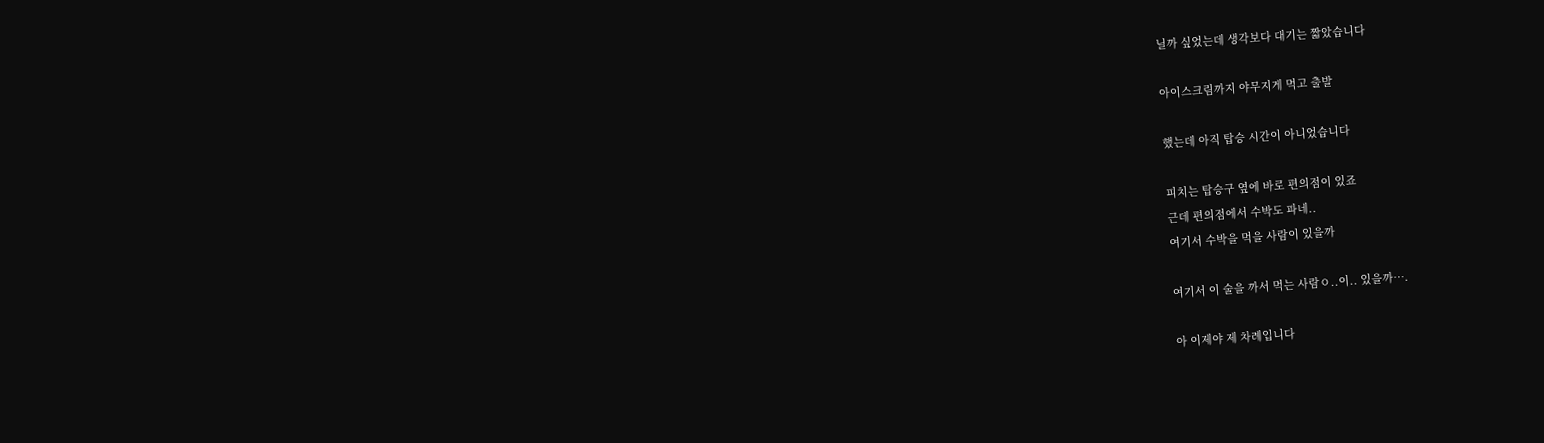닐까 싶었는데 생각보다 대기는 짧았습니다

아이스크림까지 야무지게 먹고 출발

했는데 아직 탑승 시간이 아니었습니다

피치는 탑승구 옆에 바로 편의점이 있죠
근데 편의점에서 수박도 파네..
여기서 수박을 먹을 사람이 있을까

여기서 이 술을 까서 먹는 사람ㅇ..이.. 있을까….

아 이제야 제 차례입니다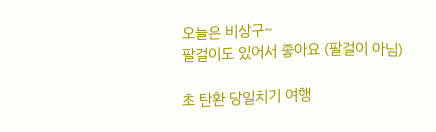오늘은 비상구~
팔걸이도 있어서 좋아요 (팔걸이 아님)

초 탄환 당일치기 여행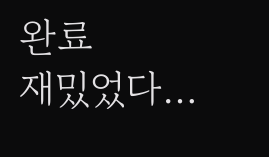완료
재밌었다…